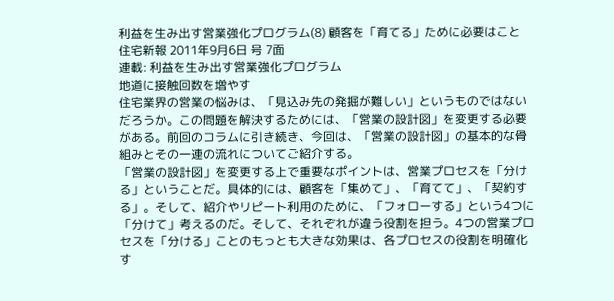利益を生み出す営業強化プログラム(8) 顧客を「育てる」ために必要はこと
住宅新報 2011年9月6日 号 7面
連載: 利益を生み出す営業強化プログラム
地道に接触回数を増やす
住宅業界の営業の悩みは、「見込み先の発掘が難しい」というものではないだろうか。この問題を解決するためには、「営業の設計図」を変更する必要がある。前回のコラムに引き続き、今回は、「営業の設計図」の基本的な骨組みとその一連の流れについてご紹介する。
「営業の設計図」を変更する上で重要なポイントは、営業プロセスを「分ける」ということだ。具体的には、顧客を「集めて」、「育てて」、「契約する」。そして、紹介やリピート利用のために、「フォローする」という4つに「分けて」考えるのだ。そして、それぞれが違う役割を担う。4つの営業プロセスを「分ける」ことのもっとも大きな効果は、各プロセスの役割を明確化す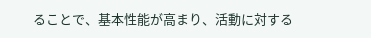ることで、基本性能が高まり、活動に対する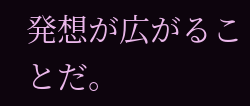発想が広がることだ。